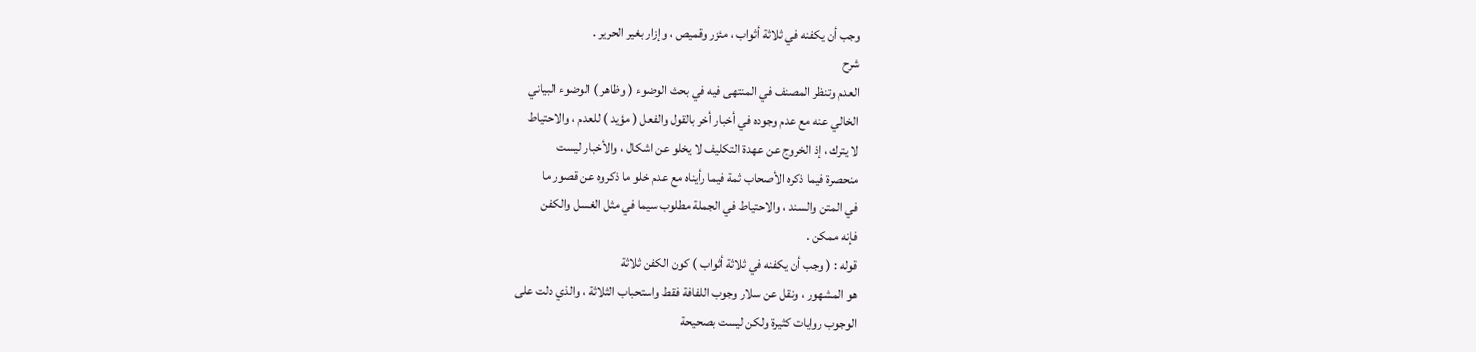وجب أن يكفنه في ثلاثة أثواب ، مئزر وقميص ، وإزار بغير الحرير .
شرح
العدم وتنظر المصنف في المنتهى فيه في بحث الوضوء ( وظاهر ) الوضوء البياني
الخالي عنه مع عدم وجوده في أخبار أخر بالقول والفعل ( مؤيد ) للعدم ، والاحتياط
لا يترك ، إذ الخروج عن عهدة التكليف لا يخلو عن اشكال ، والأخبار ليست
منحصرة فيما ذكره الأصحاب ثمة فيما رأيناه مع عدم خلو ما ذكروه عن قصور ما
في المتن والسند ، والاحتياط في الجملة مطلوب سيما في مثل الغسل والكفن
فإنه ممكن .
قوله : ( وجب أن يكفنه في ثلاثة أثواب ) كون الكفن ثلاثة
هو المشهور ، ونقل عن سلار وجوب اللفافة فقط واستحباب الثلاثة ، والذي دلت على
الوجوب روايات كثيرة ولكن ليست بصحيحة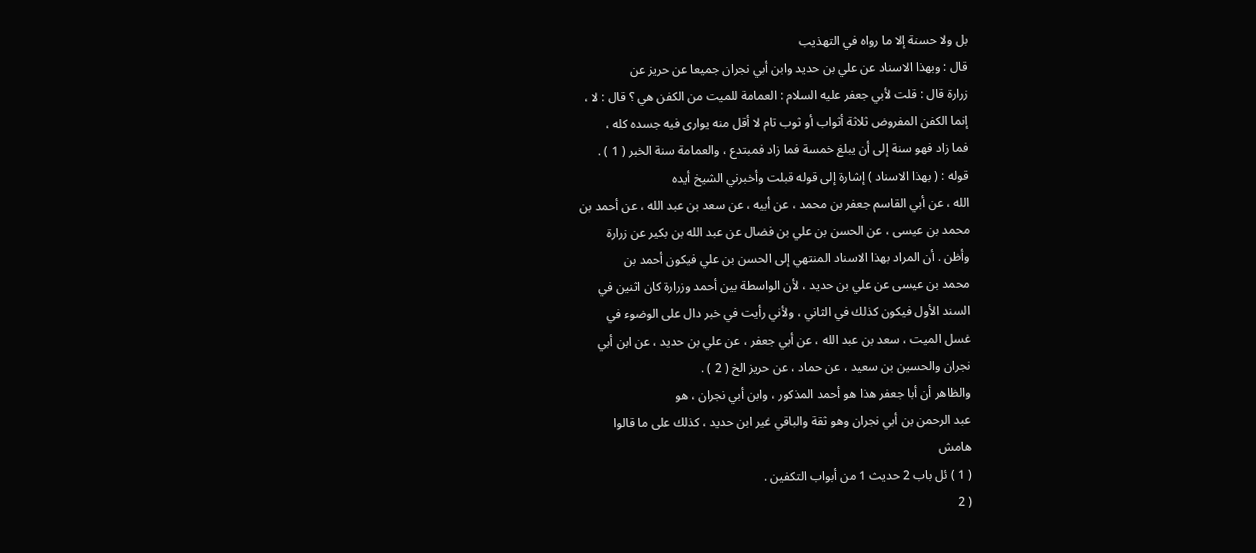بل ولا حسنة إلا ما رواه في التهذيب
قال : وبهذا الاسناد عن علي بن حديد وابن أبي نجران جميعا عن حريز عن
زرارة قال : قلت لأبي جعفر عليه السلام : العمامة للميت من الكفن هي ؟ قال : لا ،
إنما الكفن المفروض ثلاثة أثواب أو ثوب تام لا أقل منه يوارى فيه جسده كله ،
فما زاد فهو سنة إلى أن يبلغ خمسة فما زاد فمبتدع ، والعمامة سنة الخبر ( 1 ) .
قوله : ( بهذا الاسناد ) إشارة إلى قوله قبلت وأخبرني الشيخ أيده
الله ، عن أبي القاسم جعفر بن محمد ، عن أبيه ، عن سعد بن عبد الله ، عن أحمد بن
محمد بن عيسى ، عن الحسن بن علي بن فضال عن عبد الله بن بكير عن زرارة
وأظن . أن المراد بهذا الاسناد المنتهي إلى الحسن بن علي فيكون أحمد بن
محمد بن عيسى عن علي بن حديد ، لأن الواسطة بين أحمد وزرارة كان اثنين في
السند الأول فيكون كذلك في الثاني ، ولأني رأيت في خبر دال على الوضوء في
غسل الميت ، سعد بن عبد الله ، عن أبي جعفر ، عن علي بن حديد ، عن ابن أبي
نجران والحسين بن سعيد ، عن حماد ، عن حريز الخ ( 2 ) .
والظاهر أن أبا جعفر هذا هو أحمد المذكور ، وابن أبي نجران ، هو
عبد الرحمن بن أبي نجران وهو ثقة والباقي غير ابن حديد ، كذلك على ما قالوا
هامش
( 1 ) ئل باب 2 حديث 1 من أبواب التكفين .
( 2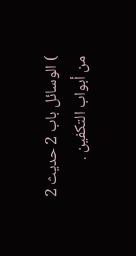) الوسائل باب 2 حديث 2 من أبواب التكفين .